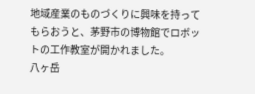地域産業のものづくりに興味を持ってもらおうと、茅野市の博物館でロボットの工作教室が開かれました。
八ヶ岳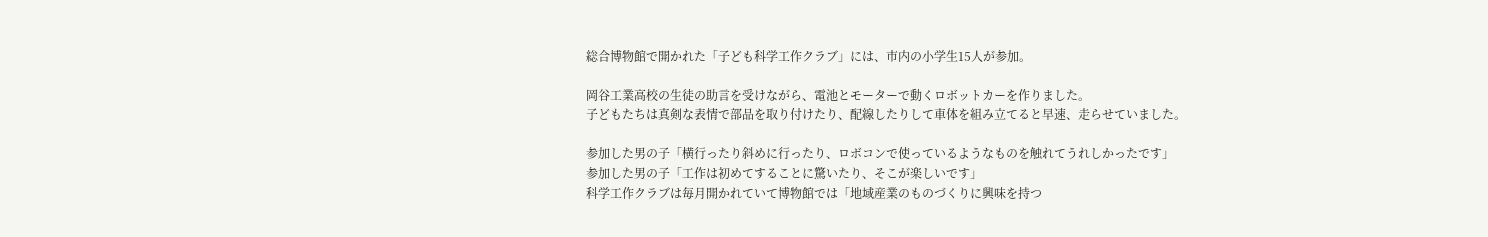総合博物館で開かれた「子ども科学工作クラブ」には、市内の小学生15人が参加。

岡谷工業高校の生徒の助言を受けながら、電池とモーターで動くロボットカーを作りました。
子どもたちは真剣な表情で部品を取り付けたり、配線したりして車体を組み立てると早速、走らせていました。

参加した男の子「横行ったり斜めに行ったり、ロボコンで使っているようなものを触れてうれしかったです」
参加した男の子「工作は初めてすることに驚いたり、そこが楽しいです」
科学工作クラブは毎月開かれていて博物館では「地域産業のものづくりに興味を持つ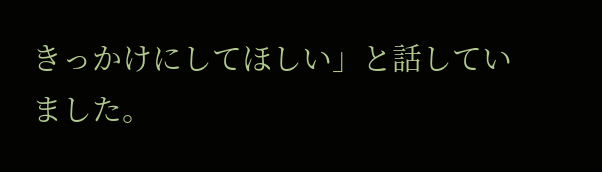きっかけにしてほしい」と話していました。